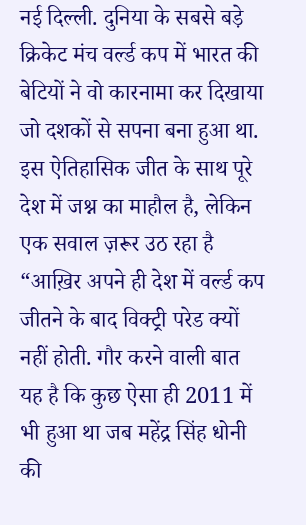नई दिल्ली. दुनिया के सबसे बड़े क्रिकेट मंच वर्ल्ड कप में भारत की बेटियों ने वो कारनामा कर दिखाया जो दशकों से सपना बना हुआ था. इस ऐतिहासिक जीत के साथ पूरे देश में जश्न का माहौल है, लेकिन एक सवाल ज़रूर उठ रहा है “आख़िर अपने ही देश में वर्ल्ड कप जीतने के बाद विक्ट्री परेड क्यों नहीं होती. गौर करने वाली बात यह है कि कुछ ऐसा ही 2011 में भी हुआ था जब महेंद्र सिंह धोनी की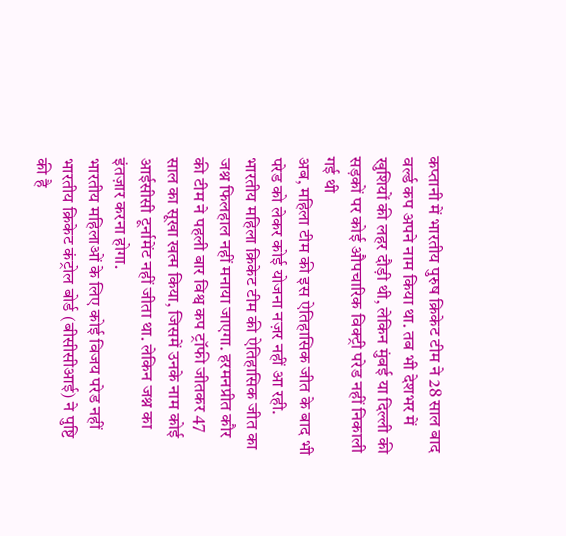कप्तानी में भारतीय पुरुष क्रिकेट टीम ने 28 साल बाद वर्ल्ड कप अपने नाम किया था. तब भी देशभर में खुशियों की लहर दौड़ी थी, लेकिन मुंबई या दिल्ली की सड़कों पर कोई औपचारिक विक्ट्री परेड नहीं निकाली गई थी
अब, महिला टीम की इस ऐतिहासिक जीत के बाद भी परेड को लेकर कोई योजना नज़र नहीं आ रही. भारतीय महिला क्रिकेट टीम की ऐतिहासिक जीत का जश्न फिलहाल नहीं मनाया जाएगा. हरमनप्रीत कौर की टीम ने पहली बार विश्व कप ट्रॉफी जीतकर 47 साल का सूखा खत्म किया, जिसमें उनके नाम कोई आईसीसी टूर्नामेंट नहीं जीता था. लेकिन जश्न का इंतज़ार करना होगा.
भारतीय महिलाओं के लिए कोई विजय परेड नहीं
भारतीय क्रिकेट कंट्रोल बोर्ड (बीसीसीआई) ने पुष्टि की है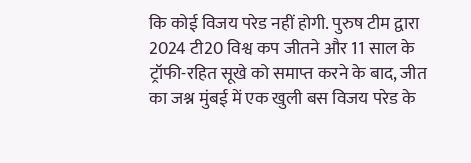कि कोई विजय परेड नहीं होगी. पुरुष टीम द्वारा 2024 टी20 विश्व कप जीतने और 11 साल के ट्रॉफी-रहित सूखे को समाप्त करने के बाद, जीत का जश्न मुंबई में एक खुली बस विजय परेड के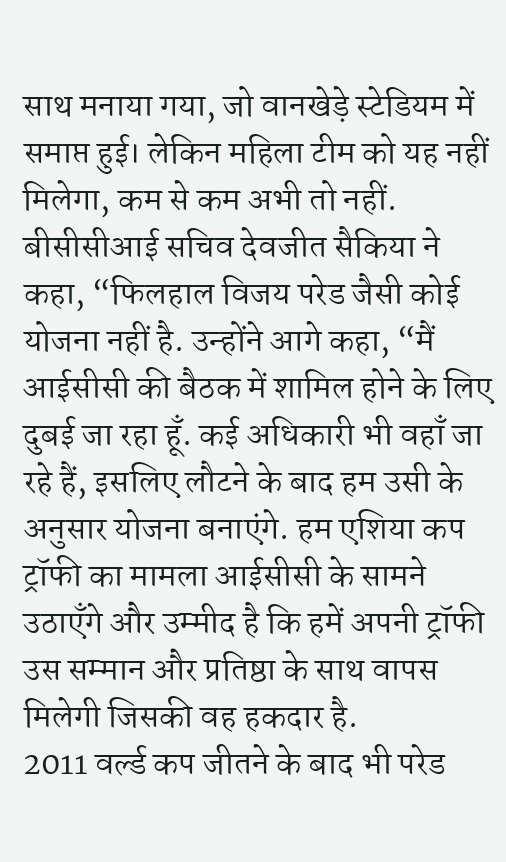साथ मनाया गया, जो वानखेड़े स्टेडियम में समाप्त हुई। लेकिन महिला टीम को यह नहीं मिलेगा, कम से कम अभी तो नहीं. बीसीसीआई सचिव देवजीत सैकिया ने कहा, “फिलहाल विजय परेड जैसी कोई योजना नहीं है. उन्होंने आगे कहा, “मैं आईसीसी की बैठक में शामिल होने के लिए दुबई जा रहा हूँ. कई अधिकारी भी वहाँ जा रहे हैं, इसलिए लौटने के बाद हम उसी के अनुसार योजना बनाएंगे. हम एशिया कप ट्रॉफी का मामला आईसीसी के सामने उठाएँगे और उम्मीद है कि हमें अपनी ट्रॉफी उस सम्मान और प्रतिष्ठा के साथ वापस मिलेगी जिसकी वह हकदार है.
2011 वर्ल्ड कप जीतने के बाद भी परेड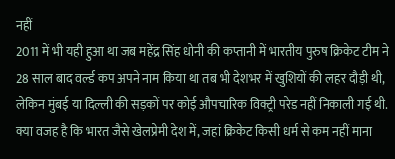नहीं
2011 में भी यही हुआ था जब महेंद्र सिंह धोनी की कप्तानी में भारतीय पुरुष क्रिकेट टीम ने 28 साल बाद वर्ल्ड कप अपने नाम किया था तब भी देशभर में खुशियों की लहर दौड़ी थी, लेकिन मुंबई या दिल्ली की सड़कों पर कोई औपचारिक विक्ट्री परेड नहीं निकाली गई थी. क्या वजह है कि भारत जैसे खेलप्रेमी देश में, जहां क्रिकेट किसी धर्म से कम नहीं माना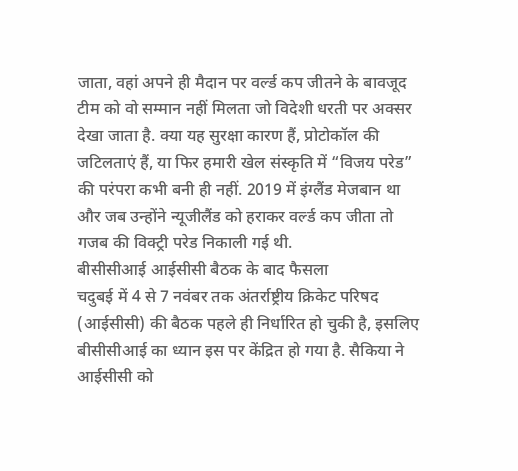जाता, वहां अपने ही मैदान पर वर्ल्ड कप जीतने के बावजूद टीम को वो सम्मान नहीं मिलता जो विदेशी धरती पर अक्सर देखा जाता है. क्या यह सुरक्षा कारण हैं, प्रोटोकॉल की जटिलताएं हैं, या फिर हमारी खेल संस्कृति में “विजय परेड” की परंपरा कभी बनी ही नहीं. 2019 में इंग्लैंड मेजबान था और जब उन्होंने न्यूजीलैंड को हराकर वर्ल्ड कप जीता तो गजब की विक्ट्री परेड निकाली गई थी.
बीसीसीआई आईसीसी बैठक के बाद फैसला
चदुबई में 4 से 7 नवंबर तक अंतर्राष्ट्रीय क्रिकेट परिषद (आईसीसी) की बैठक पहले ही निर्धारित हो चुकी है, इसलिए बीसीसीआई का ध्यान इस पर केंद्रित हो गया है. सैकिया ने आईसीसी को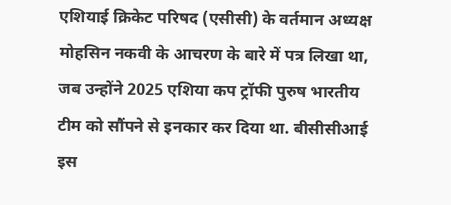एशियाई क्रिकेट परिषद (एसीसी) के वर्तमान अध्यक्ष मोहसिन नकवी के आचरण के बारे में पत्र लिखा था, जब उन्होंने 2025 एशिया कप ट्रॉफी पुरुष भारतीय टीम को सौंपने से इनकार कर दिया था. बीसीसीआई इस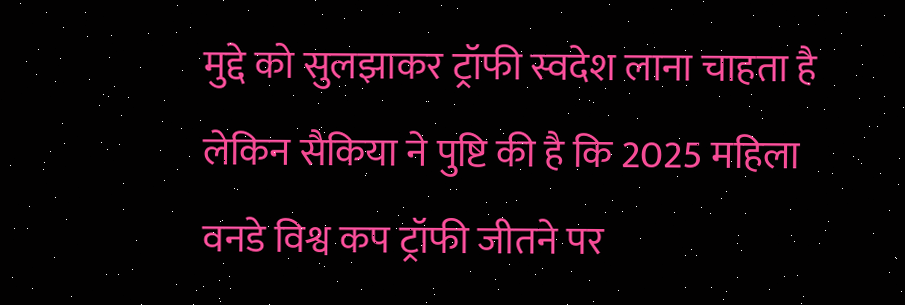मुद्दे को सुलझाकर ट्रॉफी स्वदेश लाना चाहता है लेकिन सैकिया ने पुष्टि की है कि 2025 महिला वनडे विश्व कप ट्रॉफी जीतने पर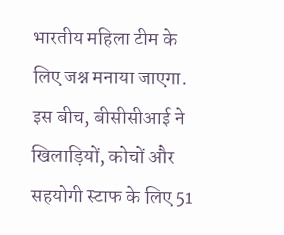भारतीय महिला टीम के लिए जश्न मनाया जाएगा. इस बीच, बीसीसीआई ने खिलाड़ियों, कोचों और सहयोगी स्टाफ के लिए 51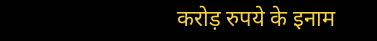करोड़ रुपये के इनाम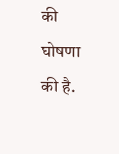की घोषणा की है.